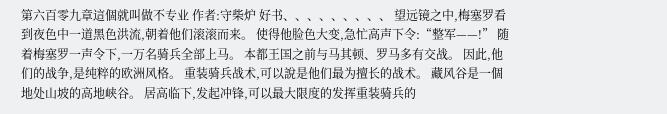第六百零九章這個就叫做不专业 作者:守柴炉 好书、、、、、、、、、 望远镜之中,梅塞罗看到夜色中一道黑色洪流,朝着他们滚滚而来。 使得他脸色大变,急忙高声下令:“整军——!” 随着梅塞罗一声令下,一万名骑兵全部上马。 本都王国之前与马其顿、罗马多有交战。 因此,他们的战争,是纯粹的欧洲风格。 重装骑兵战术,可以說是他们最为擅长的战术。 藏风谷是一個地处山坡的高地峡谷。 居高临下,发起冲锋,可以最大限度的发挥重装骑兵的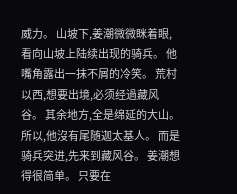威力。 山坡下,姜潮微微眯着眼,看向山坡上陆续出现的骑兵。 他嘴角露出一抹不屑的冷笑。 荒村以西,想要出境,必须经過藏风谷。 其余地方,全是绵延的大山。 所以,他沒有尾随迦太基人。 而是骑兵突进,先来到藏风谷。 姜潮想得很简单。 只要在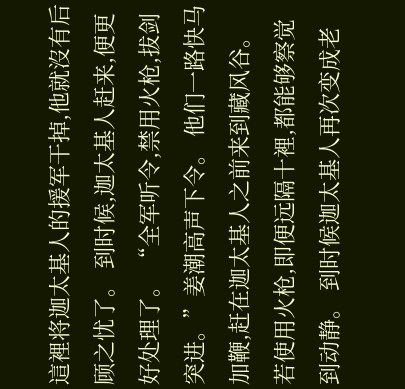這裡将迦太基人的援军干掉,他就沒有后顾之忧了。 到时候,迦太基人赶来,便更好处理了。 “全军听令,禁用火枪,拔剑突进。”姜潮高声下令。 他们一路快马加鞭,赶在迦太基人之前来到藏风谷。 若使用火枪,即便远隔十裡,都能够察觉到动静。 到时候迦太基人再次变成老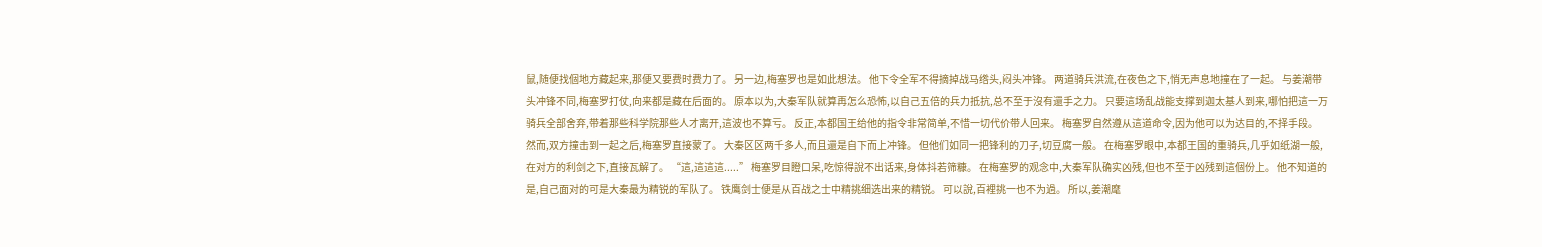鼠,随便找個地方藏起来,那便又要费时费力了。 另一边,梅塞罗也是如此想法。 他下令全军不得摘掉战马绺头,闷头冲锋。 两道骑兵洪流,在夜色之下,悄无声息地撞在了一起。 与姜潮带头冲锋不同,梅塞罗打仗,向来都是藏在后面的。 原本以为,大秦军队就算再怎么恐怖,以自己五倍的兵力抵抗,总不至于沒有還手之力。 只要這场乱战能支撑到迦太基人到来,哪怕把這一万骑兵全部舍弃,带着那些科学院那些人才离开,這波也不算亏。 反正,本都国王给他的指令非常简单,不惜一切代价带人回来。 梅塞罗自然遵从這道命令,因为他可以为达目的,不择手段。 然而,双方撞击到一起之后,梅塞罗直接蒙了。 大秦区区两千多人,而且還是自下而上冲锋。 但他们如同一把锋利的刀子,切豆腐一般。 在梅塞罗眼中,本都王国的重骑兵,几乎如纸湖一般,在对方的利剑之下,直接瓦解了。 “這,這這這.....” 梅塞罗目瞪口呆,吃惊得說不出话来,身体抖若筛糠。 在梅塞罗的观念中,大秦军队确实凶残,但也不至于凶残到這個份上。 他不知道的是,自己面对的可是大秦最为精锐的军队了。 铁鹰剑士便是从百战之士中精挑细选出来的精锐。 可以說,百裡挑一也不为過。 所以,姜潮麾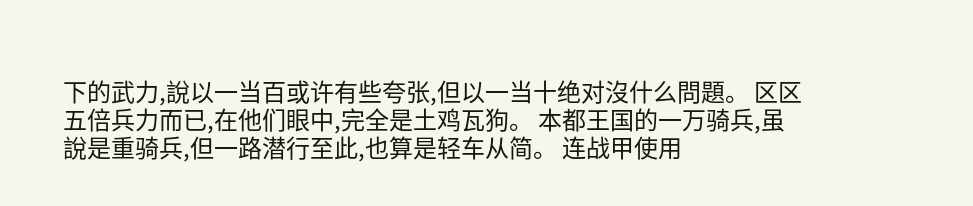下的武力,說以一当百或许有些夸张,但以一当十绝对沒什么問題。 区区五倍兵力而已,在他们眼中,完全是土鸡瓦狗。 本都王国的一万骑兵,虽說是重骑兵,但一路潜行至此,也算是轻车从简。 连战甲使用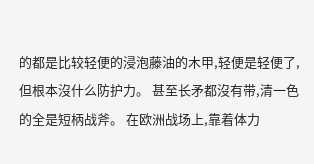的都是比较轻便的浸泡藤油的木甲,轻便是轻便了,但根本沒什么防护力。 甚至长矛都沒有带,清一色的全是短柄战斧。 在欧洲战场上,靠着体力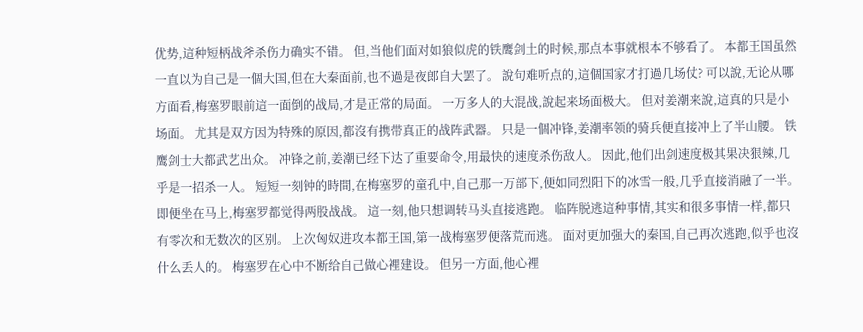优势,這种短柄战斧杀伤力确实不错。 但,当他们面对如狼似虎的铁鹰剑土的时候,那点本事就根本不够看了。 本都王国虽然一直以为自己是一個大国,但在大秦面前,也不過是夜郎自大罢了。 說句难听点的,這個国家才打過几场仗? 可以說,无论从哪方面看,梅塞罗眼前這一面倒的战局,才是正常的局面。 一万多人的大混战,說起来场面极大。 但对姜潮来說,這真的只是小场面。 尤其是双方因为特殊的原因,都沒有携带真正的战阵武器。 只是一個冲锋,姜潮率领的骑兵便直接冲上了半山腰。 铁鹰剑士大都武艺出众。 冲锋之前,姜潮已经下达了重要命令,用最快的速度杀伤敌人。 因此,他们出剑速度极其果决狠辣,几乎是一招杀一人。 短短一刻钟的時間,在梅塞罗的童孔中,自己那一万部下,便如同烈阳下的冰雪一般,几乎直接消融了一半。 即便坐在马上,梅塞罗都觉得两股战战。 這一刻,他只想调转马头直接逃跑。 临阵脱逃這种事情,其实和很多事情一样,都只有零次和无数次的区别。 上次匈奴进攻本都王国,第一战梅塞罗便落荒而逃。 面对更加强大的秦国,自己再次逃跑,似乎也沒什么丢人的。 梅塞罗在心中不断给自己做心裡建设。 但另一方面,他心裡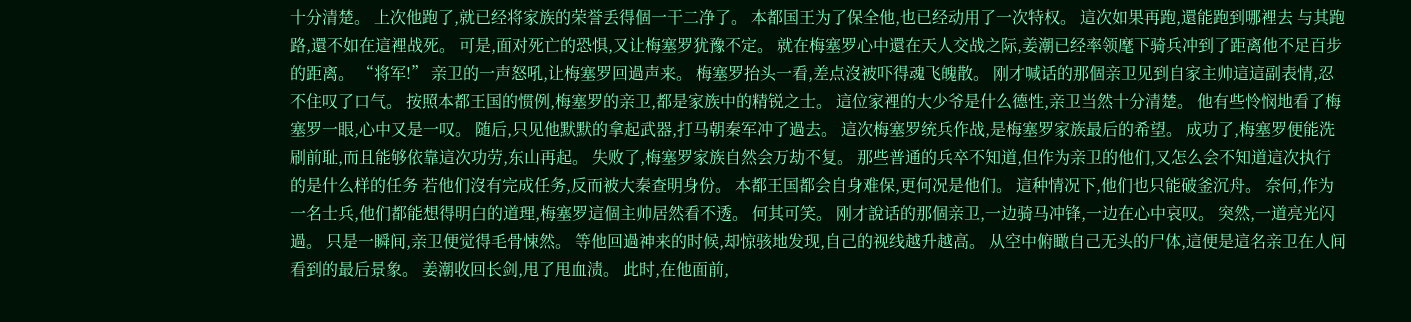十分清楚。 上次他跑了,就已经将家族的荣誉丢得個一干二净了。 本都国王为了保全他,也已经动用了一次特权。 這次如果再跑,還能跑到哪裡去 与其跑路,還不如在這裡战死。 可是,面对死亡的恐惧,又让梅塞罗犹豫不定。 就在梅塞罗心中還在天人交战之际,姜潮已经率领麾下骑兵冲到了距离他不足百步的距离。 “将军!” 亲卫的一声怒吼,让梅塞罗回過声来。 梅塞罗抬头一看,差点沒被吓得魂飞魄散。 刚才喊话的那個亲卫见到自家主帅這這副表情,忍不住叹了口气。 按照本都王国的惯例,梅塞罗的亲卫,都是家族中的精锐之士。 這位家裡的大少爷是什么德性,亲卫当然十分清楚。 他有些怜悯地看了梅塞罗一眼,心中又是一叹。 随后,只见他默默的拿起武器,打马朝秦军冲了過去。 這次梅塞罗统兵作战,是梅塞罗家族最后的希望。 成功了,梅塞罗便能洗刷前耻,而且能够依靠這次功劳,东山再起。 失败了,梅塞罗家族自然会万劫不复。 那些普通的兵卒不知道,但作为亲卫的他们,又怎么会不知道這次执行的是什么样的任务 若他们沒有完成任务,反而被大秦查明身份。 本都王国都会自身难保,更何况是他们。 這种情况下,他们也只能破釜沉舟。 奈何,作为一名士兵,他们都能想得明白的道理,梅塞罗這個主帅居然看不透。 何其可笑。 刚才說话的那個亲卫,一边骑马冲锋,一边在心中哀叹。 突然,一道亮光闪過。 只是一瞬间,亲卫便觉得毛骨悚然。 等他回過神来的时候,却惊骇地发现,自己的视线越升越高。 从空中俯瞰自己无头的尸体,這便是這名亲卫在人间看到的最后景象。 姜潮收回长剑,甩了甩血渍。 此时,在他面前,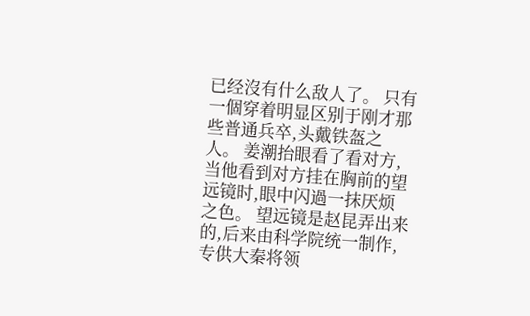已经沒有什么敌人了。 只有一個穿着明显区别于刚才那些普通兵卒,头戴铁盔之人。 姜潮抬眼看了看对方,当他看到对方挂在胸前的望远镜时,眼中闪過一抹厌烦之色。 望远镜是赵昆弄出来的,后来由科学院统一制作,专供大秦将领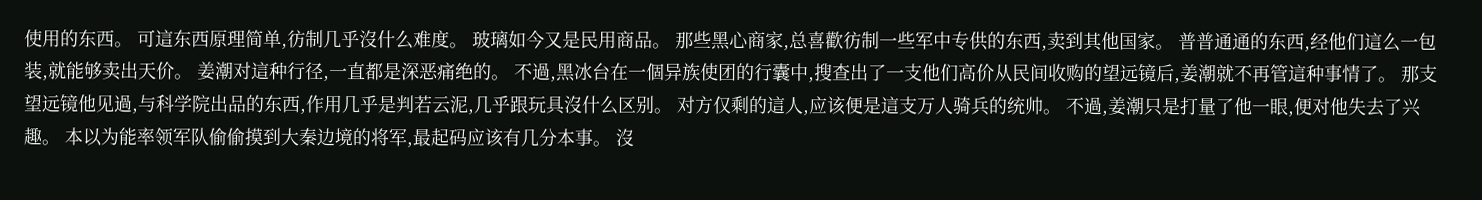使用的东西。 可這东西原理简单,彷制几乎沒什么难度。 玻璃如今又是民用商品。 那些黑心商家,总喜歡彷制一些军中专供的东西,卖到其他国家。 普普通通的东西,经他们這么一包装,就能够卖出天价。 姜潮对這种行径,一直都是深恶痛绝的。 不過,黑冰台在一個异族使团的行囊中,搜查出了一支他们高价从民间收购的望远镜后,姜潮就不再管這种事情了。 那支望远镜他见過,与科学院出品的东西,作用几乎是判若云泥,几乎跟玩具沒什么区别。 对方仅剩的這人,应该便是這支万人骑兵的统帅。 不過,姜潮只是打量了他一眼,便对他失去了兴趣。 本以为能率领军队偷偷摸到大秦边境的将军,最起码应该有几分本事。 沒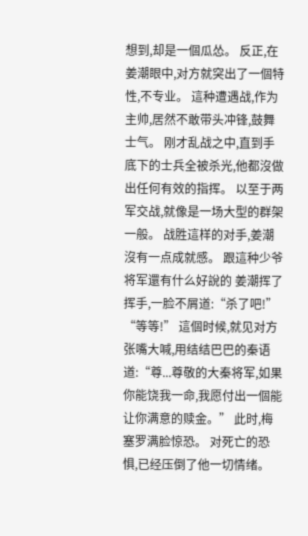想到,却是一個瓜怂。 反正,在姜潮眼中,对方就突出了一個特性,不专业。 這种遭遇战,作为主帅,居然不敢带头冲锋,鼓舞士气。 刚才乱战之中,直到手底下的士兵全被杀光,他都沒做出任何有效的指挥。 以至于两军交战,就像是一场大型的群架一般。 战胜這样的对手,姜潮沒有一点成就感。 跟這种少爷将军還有什么好說的 姜潮挥了挥手,一脸不屑道:“杀了吧!” “等等!” 這個时候,就见对方张嘴大喊,用结结巴巴的秦语道:“尊...尊敬的大秦将军,如果你能饶我一命,我愿付出一個能让你满意的赎金。” 此时,梅塞罗满脸惊恐。 对死亡的恐惧,已经压倒了他一切情绪。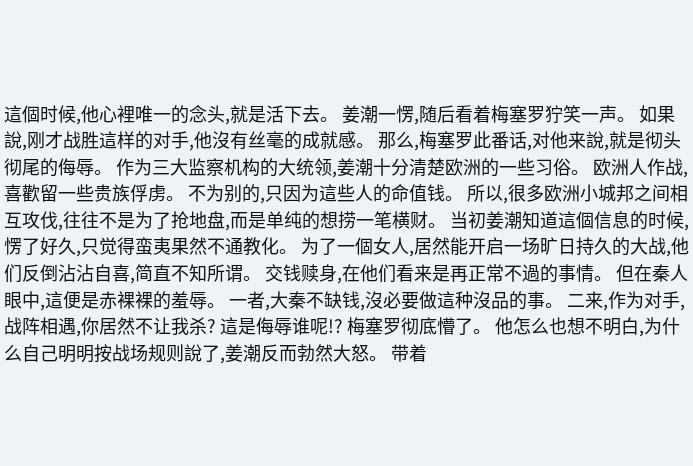這個时候,他心裡唯一的念头,就是活下去。 姜潮一愣,随后看着梅塞罗狞笑一声。 如果說,刚才战胜這样的对手,他沒有丝毫的成就感。 那么,梅塞罗此番话,对他来說,就是彻头彻尾的侮辱。 作为三大监察机构的大统领,姜潮十分清楚欧洲的一些习俗。 欧洲人作战,喜歡留一些贵族俘虏。 不为别的,只因为這些人的命值钱。 所以,很多欧洲小城邦之间相互攻伐,往往不是为了抢地盘,而是单纯的想捞一笔横财。 当初姜潮知道這個信息的时候,愣了好久,只觉得蛮夷果然不通教化。 为了一個女人,居然能开启一场旷日持久的大战,他们反倒沾沾自喜,简直不知所谓。 交钱赎身,在他们看来是再正常不過的事情。 但在秦人眼中,這便是赤裸裸的羞辱。 一者,大秦不缺钱,沒必要做這种沒品的事。 二来,作为对手,战阵相遇,你居然不让我杀? 這是侮辱谁呢!? 梅塞罗彻底懵了。 他怎么也想不明白,为什么自己明明按战场规则說了,姜潮反而勃然大怒。 带着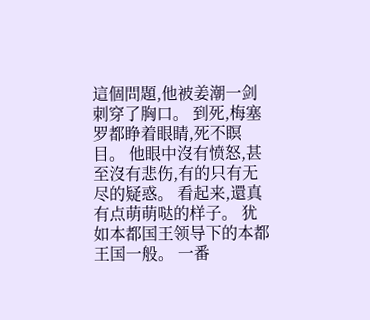這個問題,他被姜潮一剑刺穿了胸口。 到死,梅塞罗都睁着眼睛,死不瞑目。 他眼中沒有愤怒,甚至沒有悲伤,有的只有无尽的疑惑。 看起来,還真有点萌萌哒的样子。 犹如本都国王领导下的本都王国一般。 一番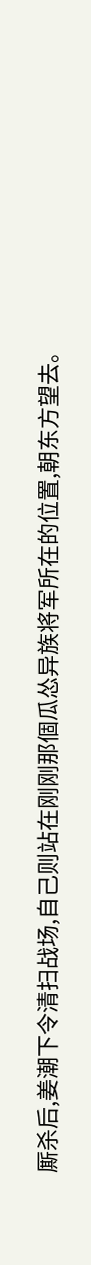厮杀后,姜潮下令清扫战场,自己则站在刚刚那個瓜怂异族将军所在的位置,朝东方望去。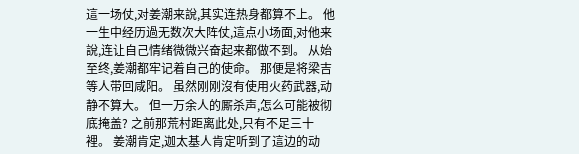這一场仗,对姜潮来說,其实连热身都算不上。 他一生中经历過无数次大阵仗,這点小场面,对他来說,连让自己情绪微微兴奋起来都做不到。 从始至终,姜潮都牢记着自己的使命。 那便是将梁吉等人带回咸阳。 虽然刚刚沒有使用火药武器,动静不算大。 但一万余人的厮杀声,怎么可能被彻底掩盖? 之前那荒村距离此处,只有不足三十裡。 姜潮肯定,迦太基人肯定听到了這边的动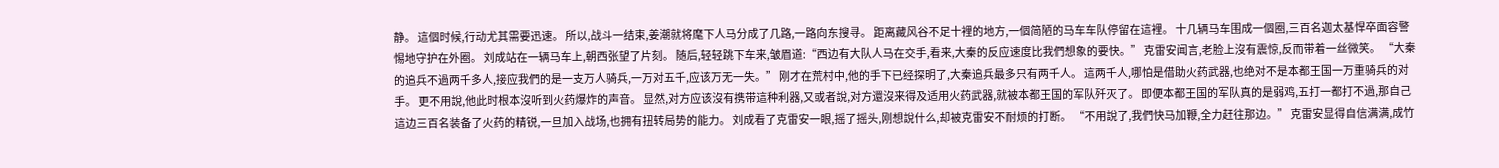静。 這個时候,行动尤其需要迅速。 所以,战斗一结束,姜潮就将麾下人马分成了几路,一路向东搜寻。 距离藏风谷不足十裡的地方,一個简陋的马车车队停留在這裡。 十几辆马车围成一個圈,三百名迦太基悍卒面容警惕地守护在外圈。 刘成站在一辆马车上,朝西张望了片刻。 随后,轻轻跳下车来,皱眉道:“西边有大队人马在交手,看来,大秦的反应速度比我們想象的要快。” 克雷安闻言,老脸上沒有震惊,反而带着一丝微笑。 “大秦的追兵不過两千多人,接应我們的是一支万人骑兵,一万对五千,应该万无一失。” 刚才在荒村中,他的手下已经探明了,大秦追兵最多只有两千人。 這两千人,哪怕是借助火药武器,也绝对不是本都王国一万重骑兵的对手。 更不用說,他此时根本沒听到火药爆炸的声音。 显然,对方应该沒有携带這种利器,又或者說,对方還沒来得及适用火药武器,就被本都王国的军队歼灭了。 即便本都王国的军队真的是弱鸡,五打一都打不過,那自己這边三百名装备了火药的精锐,一旦加入战场,也拥有扭转局势的能力。 刘成看了克雷安一眼,摇了摇头,刚想說什么,却被克雷安不耐烦的打断。 “不用說了,我們快马加鞭,全力赶往那边。” 克雷安显得自信满满,成竹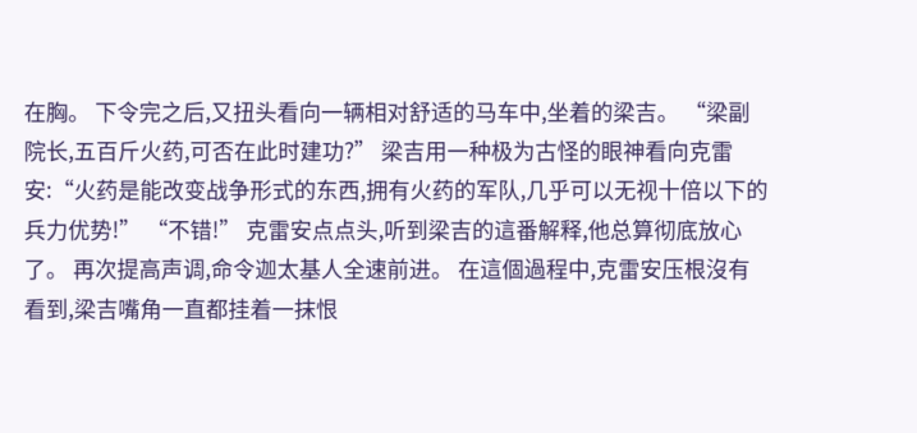在胸。 下令完之后,又扭头看向一辆相对舒适的马车中,坐着的梁吉。 “梁副院长,五百斤火药,可否在此时建功?” 梁吉用一种极为古怪的眼神看向克雷安:“火药是能改变战争形式的东西,拥有火药的军队,几乎可以无视十倍以下的兵力优势!” “不错!” 克雷安点点头,听到梁吉的這番解释,他总算彻底放心了。 再次提高声调,命令迦太基人全速前进。 在這個過程中,克雷安压根沒有看到,梁吉嘴角一直都挂着一抹恨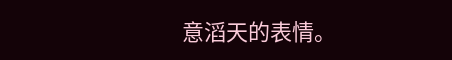意滔天的表情。